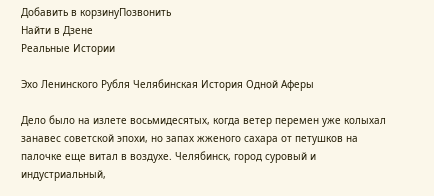Добавить в корзинуПозвонить
Найти в Дзене
Реальные Истории

Эхо Ленинского Рубля Челябинская История Одной Аферы

Дело было на излете восьмидесятых, когда ветер перемен уже колыхал занавес советской эпохи, но запах жженого сахара от петушков на палочке еще витал в воздухе. Челябинск, город суровый и индустриальный,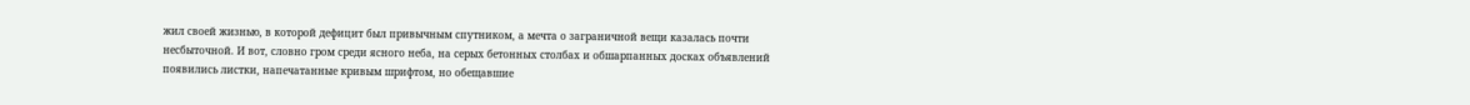жил своей жизнью, в которой дефицит был привычным спутником, а мечта о заграничной вещи казалась почти несбыточной. И вот, словно гром среди ясного неба, на серых бетонных столбах и обшарпанных досках объявлений появились листки, напечатанные кривым шрифтом, но обещавшие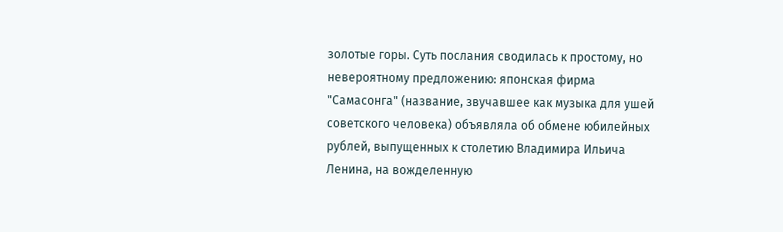золотые горы. Суть послания сводилась к простому, но невероятному предложению: японская фирма "Самасонга" (название, звучавшее как музыка для ушей советского человека) объявляла об обмене юбилейных рублей, выпущенных к столетию Владимира Ильича Ленина, на вожделенную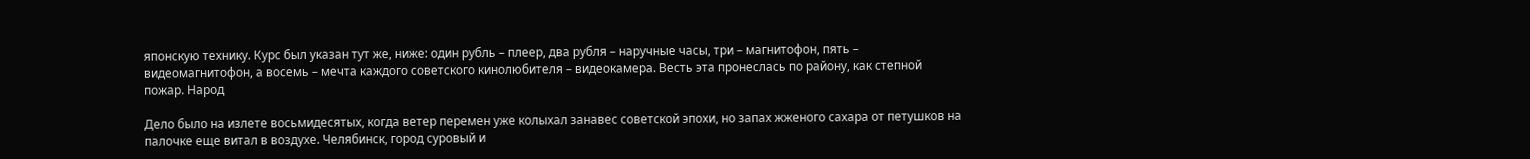японскую технику. Курс был указан тут же, ниже: один рубль – плеер, два рубля – наручные часы, три – магнитофон, пять – видеомагнитофон, а восемь – мечта каждого советского кинолюбителя – видеокамера. Весть эта пронеслась по району, как степной пожар. Народ

Дело было на излете восьмидесятых, когда ветер перемен уже колыхал занавес советской эпохи, но запах жженого сахара от петушков на палочке еще витал в воздухе. Челябинск, город суровый и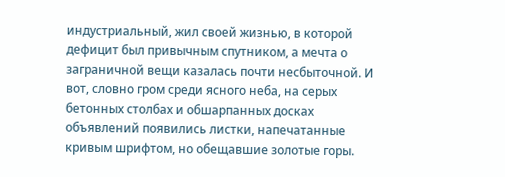индустриальный, жил своей жизнью, в которой дефицит был привычным спутником, а мечта о заграничной вещи казалась почти несбыточной. И вот, словно гром среди ясного неба, на серых бетонных столбах и обшарпанных досках объявлений появились листки, напечатанные кривым шрифтом, но обещавшие золотые горы.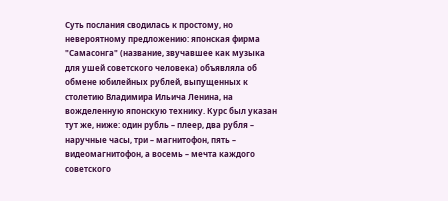Суть послания сводилась к простому, но невероятному предложению: японская фирма "Самасонга" (название, звучавшее как музыка для ушей советского человека) объявляла об обмене юбилейных рублей, выпущенных к столетию Владимира Ильича Ленина, на вожделенную японскую технику. Курс был указан тут же, ниже: один рубль – плеер, два рубля – наручные часы, три – магнитофон, пять – видеомагнитофон, а восемь – мечта каждого советского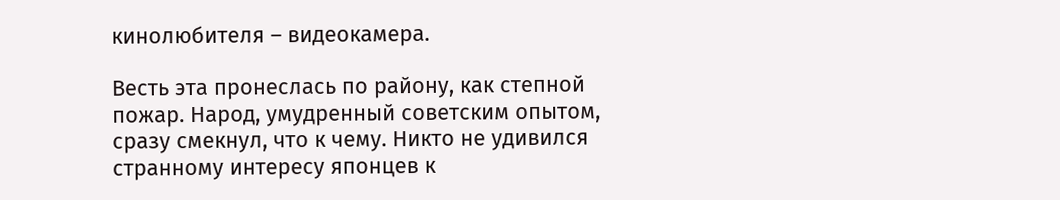кинолюбителя – видеокамера.

Весть эта пронеслась по району, как степной пожар. Народ, умудренный советским опытом, сразу смекнул, что к чему. Никто не удивился странному интересу японцев к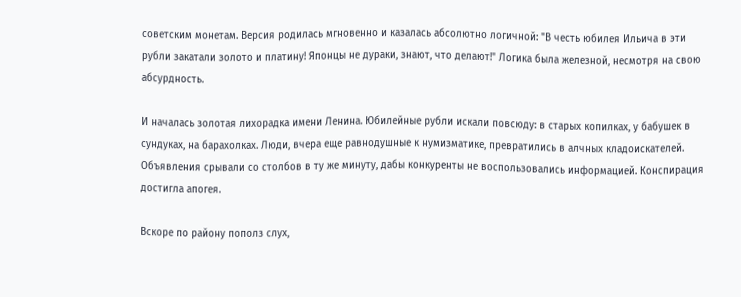советским монетам. Версия родилась мгновенно и казалась абсолютно логичной: "В честь юбилея Ильича в эти рубли закатали золото и платину! Японцы не дураки, знают, что делают!" Логика была железной, несмотря на свою абсурдность.

И началась золотая лихорадка имени Ленина. Юбилейные рубли искали повсюду: в старых копилках, у бабушек в сундуках, на барахолках. Люди, вчера еще равнодушные к нумизматике, превратились в алчных кладоискателей. Объявления срывали со столбов в ту же минуту, дабы конкуренты не воспользовались информацией. Конспирация достигла апогея.

Вскоре по району пополз слух,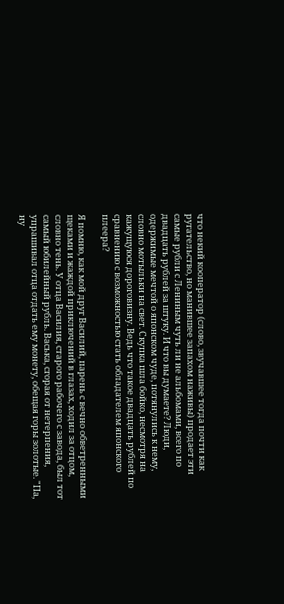что некий кооператор (слово, звучавшее тогда почти как ругательство, но манившее запахом наживы) продает эти самые рубли с Лениным чуть ли не альбомами, всего по двадцать рублей за штуку. И что вы думаете? Люди, одержимые мечтой о японском чуде, потянулись к нему, словно мотыльки на свет. Скупка шла бойко, несмотря на кажущуюся дороговизну. Ведь что такое двадцать рублей по сравнению с возможностью стать обладателем японского плеера?

Я помню, как мой друг Василий, парень с вечно обветренными щеками и жаждой приключений в глазах, ходил за отцом, словно тень. У отца Василия, старого рабочего с завода, был тот самый юбилейный рубль. Васька, сгорая от нетерпения, упрашивал отца отдать ему монету, обещая горы золотые. "Па, ну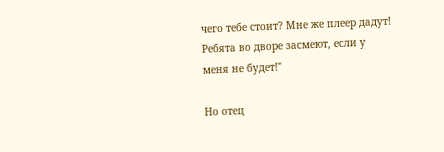чего тебе стоит? Мне же плеер дадут! Ребята во дворе засмеют, если у меня не будет!"

Но отец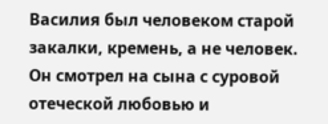Василия был человеком старой закалки, кремень, а не человек. Он смотрел на сына с суровой отеческой любовью и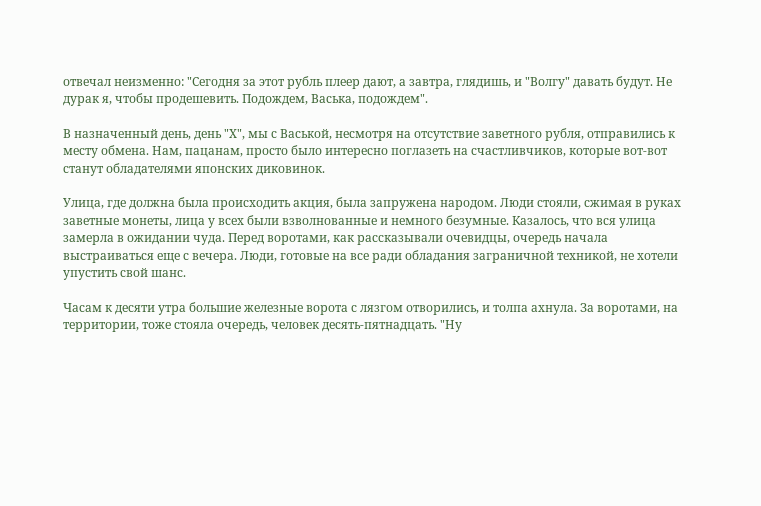отвечал неизменно: "Сегодня за этот рубль плеер дают, а завтра, глядишь, и "Волгу" давать будут. Не дурак я, чтобы продешевить. Подождем, Васька, подождем".

В назначенный день, день "Х", мы с Васькой, несмотря на отсутствие заветного рубля, отправились к месту обмена. Нам, пацанам, просто было интересно поглазеть на счастливчиков, которые вот-вот станут обладателями японских диковинок.

Улица, где должна была происходить акция, была запружена народом. Люди стояли, сжимая в руках заветные монеты, лица у всех были взволнованные и немного безумные. Казалось, что вся улица замерла в ожидании чуда. Перед воротами, как рассказывали очевидцы, очередь начала выстраиваться еще с вечера. Люди, готовые на все ради обладания заграничной техникой, не хотели упустить свой шанс.

Часам к десяти утра большие железные ворота с лязгом отворились, и толпа ахнула. За воротами, на территории, тоже стояла очередь, человек десять-пятнадцать. "Ну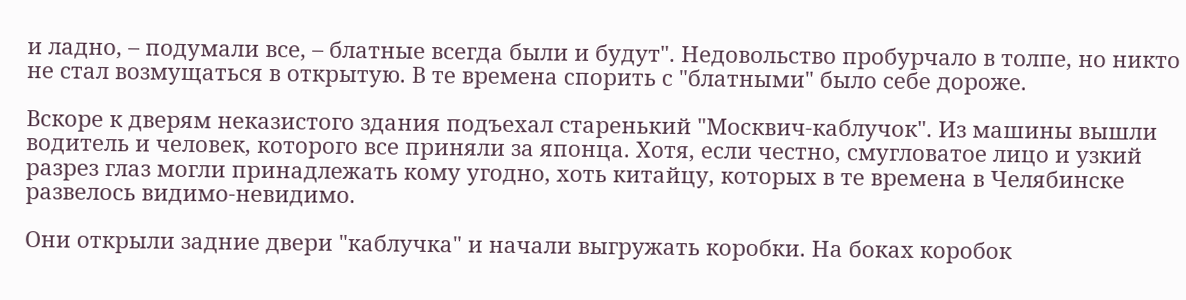и ладно, – подумали все, – блатные всегда были и будут". Недовольство пробурчало в толпе, но никто не стал возмущаться в открытую. В те времена спорить с "блатными" было себе дороже.

Вскоре к дверям неказистого здания подъехал старенький "Москвич-каблучок". Из машины вышли водитель и человек, которого все приняли за японца. Хотя, если честно, смугловатое лицо и узкий разрез глаз могли принадлежать кому угодно, хоть китайцу, которых в те времена в Челябинске развелось видимо-невидимо.

Они открыли задние двери "каблучка" и начали выгружать коробки. На боках коробок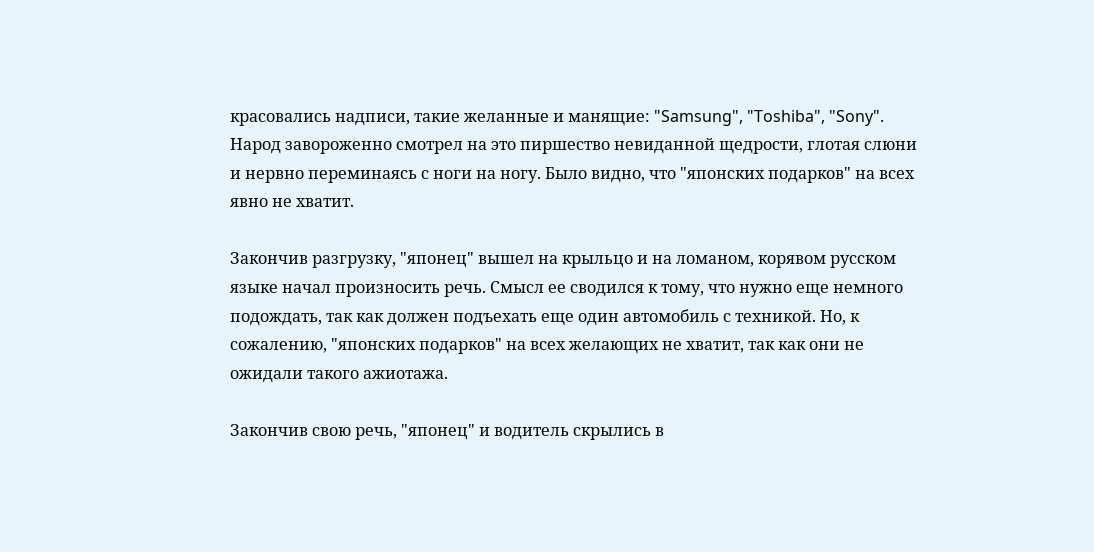красовались надписи, такие желанные и манящие: "Samsung", "Toshiba", "Sony". Народ завороженно смотрел на это пиршество невиданной щедрости, глотая слюни и нервно переминаясь с ноги на ногу. Было видно, что "японских подарков" на всех явно не хватит.

Закончив разгрузку, "японец" вышел на крыльцо и на ломаном, корявом русском языке начал произносить речь. Смысл ее сводился к тому, что нужно еще немного подождать, так как должен подъехать еще один автомобиль с техникой. Но, к сожалению, "японских подарков" на всех желающих не хватит, так как они не ожидали такого ажиотажа.

Закончив свою речь, "японец" и водитель скрылись в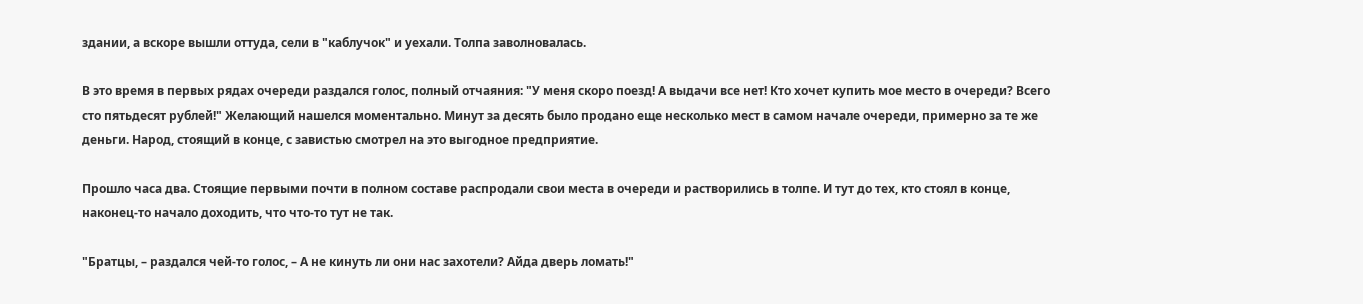здании, а вскоре вышли оттуда, сели в "каблучок" и уехали. Толпа заволновалась.

В это время в первых рядах очереди раздался голос, полный отчаяния: "У меня скоро поезд! А выдачи все нет! Кто хочет купить мое место в очереди? Всего сто пятьдесят рублей!" Желающий нашелся моментально. Минут за десять было продано еще несколько мест в самом начале очереди, примерно за те же деньги. Народ, стоящий в конце, с завистью смотрел на это выгодное предприятие.

Прошло часа два. Стоящие первыми почти в полном составе распродали свои места в очереди и растворились в толпе. И тут до тех, кто стоял в конце, наконец-то начало доходить, что что-то тут не так.

"Братцы, – раздался чей-то голос, – А не кинуть ли они нас захотели? Айда дверь ломать!"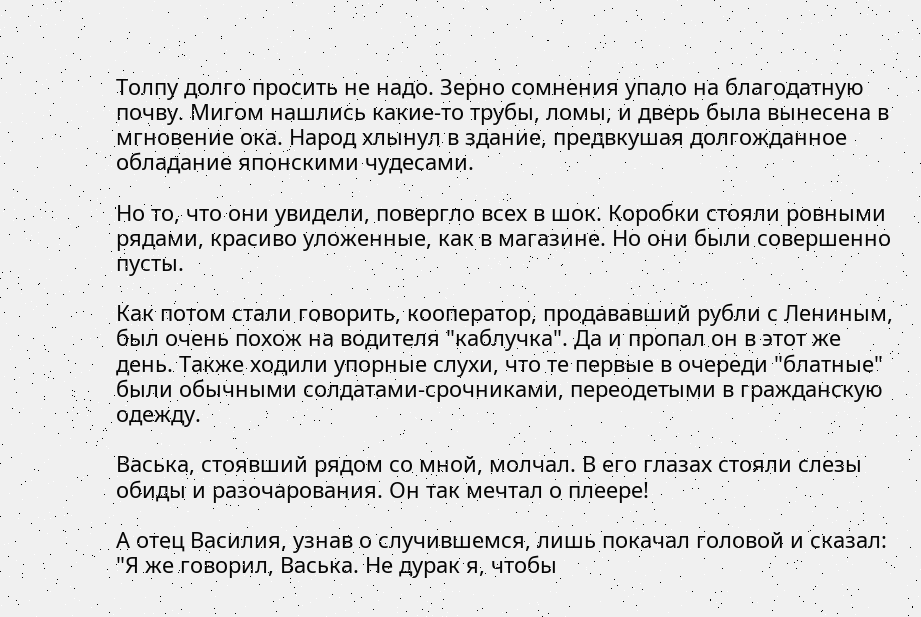Толпу долго просить не надо. Зерно сомнения упало на благодатную почву. Мигом нашлись какие-то трубы, ломы, и дверь была вынесена в мгновение ока. Народ хлынул в здание, предвкушая долгожданное обладание японскими чудесами.

Но то, что они увидели, повергло всех в шок. Коробки стояли ровными рядами, красиво уложенные, как в магазине. Но они были совершенно пусты.

Как потом стали говорить, кооператор, продававший рубли с Лениным, был очень похож на водителя "каблучка". Да и пропал он в этот же день. Также ходили упорные слухи, что те первые в очереди "блатные" были обычными солдатами-срочниками, переодетыми в гражданскую одежду.

Васька, стоявший рядом со мной, молчал. В его глазах стояли слезы обиды и разочарования. Он так мечтал о плеере!

А отец Василия, узнав о случившемся, лишь покачал головой и сказал: "Я же говорил, Васька. Не дурак я, чтобы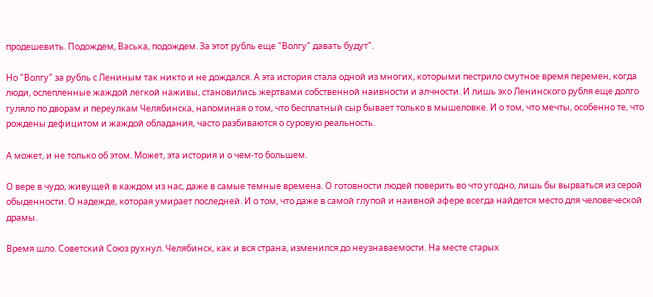продешевить. Подождем, Васька, подождем. За этот рубль еще "Волгу" давать будут".

Но "Волгу" за рубль с Лениным так никто и не дождался. А эта история стала одной из многих, которыми пестрило смутное время перемен, когда люди, ослепленные жаждой легкой наживы, становились жертвами собственной наивности и алчности. И лишь эхо Ленинского рубля еще долго гуляло по дворам и переулкам Челябинска, напоминая о том, что бесплатный сыр бывает только в мышеловке. И о том, что мечты, особенно те, что рождены дефицитом и жаждой обладания, часто разбиваются о суровую реальность.

А может, и не только об этом. Может, эта история и о чем-то большем.

О вере в чудо, живущей в каждом из нас, даже в самые темные времена. О готовности людей поверить во что угодно, лишь бы вырваться из серой обыденности. О надежде, которая умирает последней. И о том, что даже в самой глупой и наивной афере всегда найдется место для человеческой драмы.

Время шло. Советский Союз рухнул. Челябинск, как и вся страна, изменился до неузнаваемости. На месте старых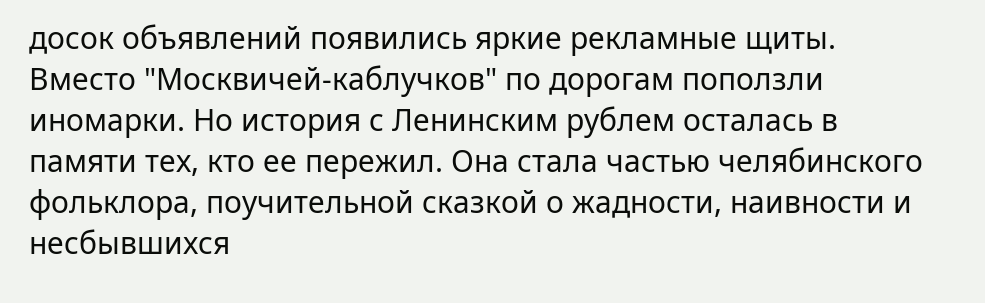досок объявлений появились яркие рекламные щиты. Вместо "Москвичей-каблучков" по дорогам поползли иномарки. Но история с Ленинским рублем осталась в памяти тех, кто ее пережил. Она стала частью челябинского фольклора, поучительной сказкой о жадности, наивности и несбывшихся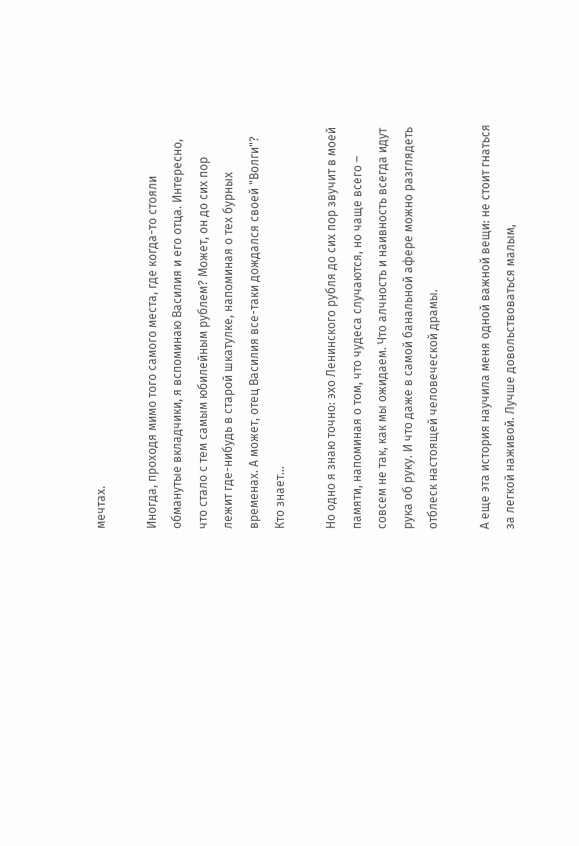мечтах.

Иногда, проходя мимо того самого места, где когда-то стояли обманутые вкладчики, я вспоминаю Василия и его отца. Интересно, что стало с тем самым юбилейным рублем? Может, он до сих пор лежит где-нибудь в старой шкатулке, напоминая о тех бурных временах. А может, отец Василия все-таки дождался своей "Волги"? Кто знает…

Но одно я знаю точно: эхо Ленинского рубля до сих пор звучит в моей памяти, напоминая о том, что чудеса случаются, но чаще всего – совсем не так, как мы ожидаем. Что алчность и наивность всегда идут рука об руку. И что даже в самой банальной афере можно разглядеть отблеск настоящей человеческой драмы.

А еще эта история научила меня одной важной вещи: не стоит гнаться за легкой наживой. Лучше довольствоваться малым,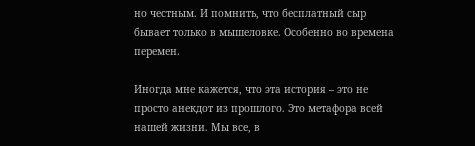но честным. И помнить, что бесплатный сыр бывает только в мышеловке. Особенно во времена перемен.

Иногда мне кажется, что эта история – это не просто анекдот из прошлого. Это метафора всей нашей жизни. Мы все, в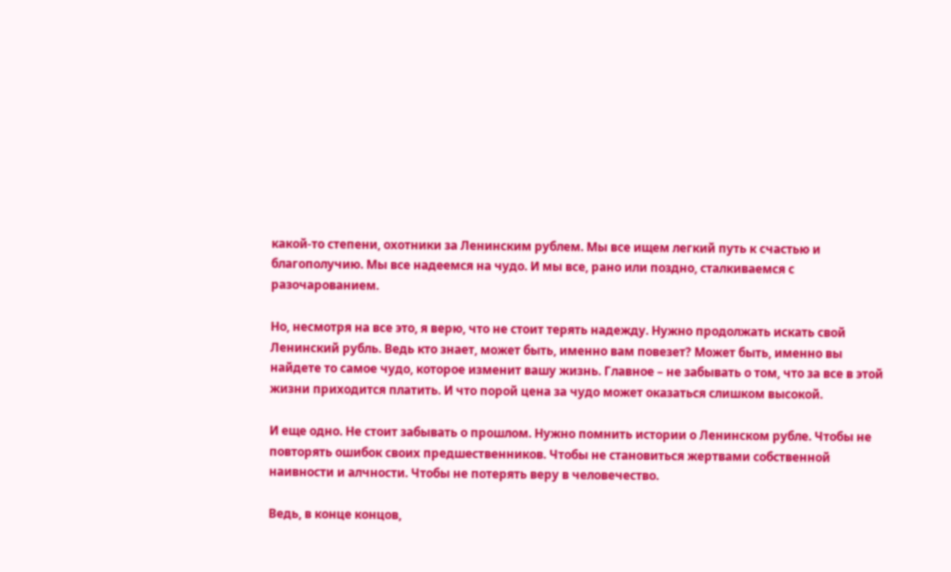какой-то степени, охотники за Ленинским рублем. Мы все ищем легкий путь к счастью и благополучию. Мы все надеемся на чудо. И мы все, рано или поздно, сталкиваемся с разочарованием.

Но, несмотря на все это, я верю, что не стоит терять надежду. Нужно продолжать искать свой Ленинский рубль. Ведь кто знает, может быть, именно вам повезет? Может быть, именно вы найдете то самое чудо, которое изменит вашу жизнь. Главное – не забывать о том, что за все в этой жизни приходится платить. И что порой цена за чудо может оказаться слишком высокой.

И еще одно. Не стоит забывать о прошлом. Нужно помнить истории о Ленинском рубле. Чтобы не повторять ошибок своих предшественников. Чтобы не становиться жертвами собственной наивности и алчности. Чтобы не потерять веру в человечество.

Ведь, в конце концов,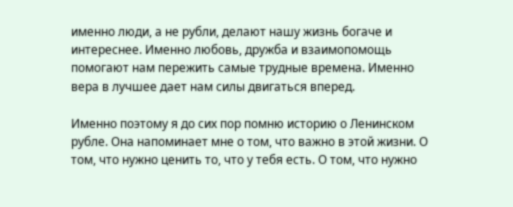именно люди, а не рубли, делают нашу жизнь богаче и интереснее. Именно любовь, дружба и взаимопомощь помогают нам пережить самые трудные времена. Именно вера в лучшее дает нам силы двигаться вперед.

Именно поэтому я до сих пор помню историю о Ленинском рубле. Она напоминает мне о том, что важно в этой жизни. О том, что нужно ценить то, что у тебя есть. О том, что нужно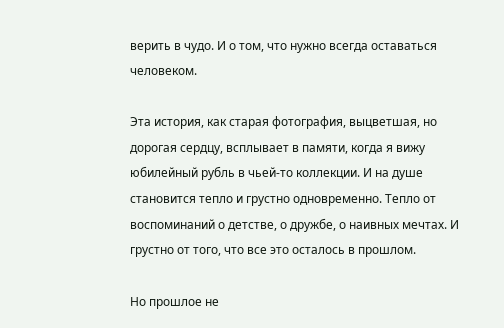верить в чудо. И о том, что нужно всегда оставаться человеком.

Эта история, как старая фотография, выцветшая, но дорогая сердцу, всплывает в памяти, когда я вижу юбилейный рубль в чьей-то коллекции. И на душе становится тепло и грустно одновременно. Тепло от воспоминаний о детстве, о дружбе, о наивных мечтах. И грустно от того, что все это осталось в прошлом.

Но прошлое не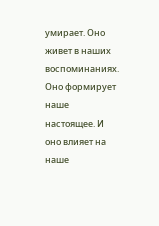умирает. Оно живет в наших воспоминаниях. Оно формирует наше настоящее. И оно влияет на наше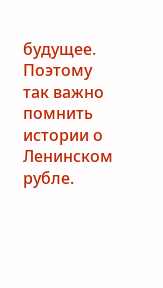будущее. Поэтому так важно помнить истории о Ленинском рубле.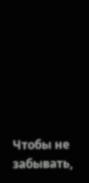Чтобы не забывать,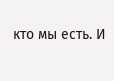кто мы есть. И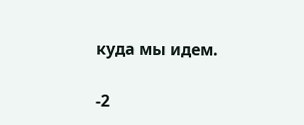куда мы идем.

-2